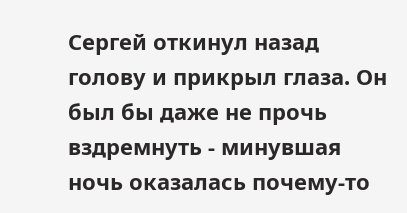Сергей откинул назад голову и прикрыл глаза. Он был бы даже не прочь вздремнуть - минувшая ночь оказалась почему-то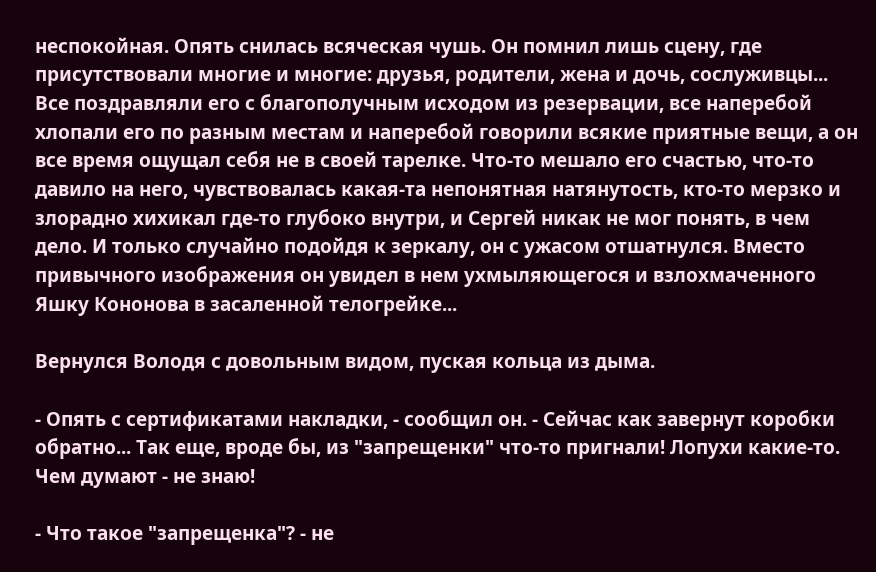неспокойная. Опять снилась всяческая чушь. Он помнил лишь сцену, где присутствовали многие и многие: друзья, родители, жена и дочь, сослуживцы... Все поздравляли его с благополучным исходом из резервации, все наперебой хлопали его по разным местам и наперебой говорили всякие приятные вещи, а он все время ощущал себя не в своей тарелке. Что-то мешало его счастью, что-то давило на него, чувствовалась какая-та непонятная натянутость, кто-то мерзко и злорадно хихикал где-то глубоко внутри, и Сергей никак не мог понять, в чем дело. И только случайно подойдя к зеркалу, он с ужасом отшатнулся. Вместо привычного изображения он увидел в нем ухмыляющегося и взлохмаченного Яшку Кононова в засаленной телогрейке...

Вернулся Володя с довольным видом, пуская кольца из дыма.

- Опять с сертификатами накладки, - сообщил он. - Сейчас как завернут коробки обратно... Так еще, вроде бы, из "запрещенки" что-то пригнали! Лопухи какие-то. Чем думают - не знаю!

- Что такое "запрещенка"? - не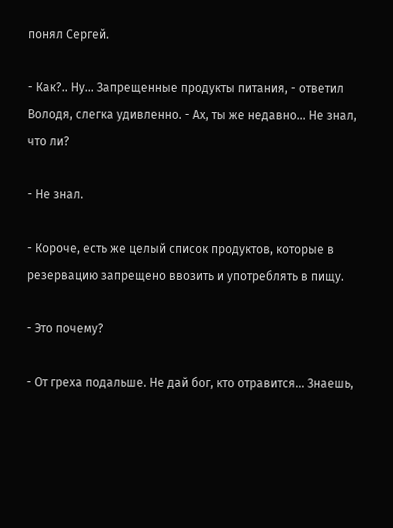понял Сергей.

- Как?.. Ну... Запрещенные продукты питания, - ответил Володя, слегка удивленно. - Ах, ты же недавно... Не знал, что ли?

- Не знал.

- Короче, есть же целый список продуктов, которые в резервацию запрещено ввозить и употреблять в пищу.

- Это почему?

- От греха подальше. Не дай бог, кто отравится... Знаешь,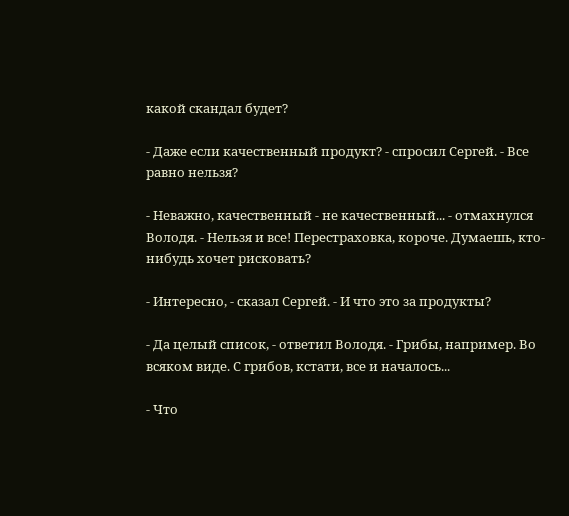какой скандал будет?

- Даже если качественный продукт? - спросил Сергей. - Все равно нельзя?

- Неважно, качественный - не качественный... - отмахнулся Володя. - Нельзя и все! Перестраховка, короче. Думаешь, кто-нибудь хочет рисковать?

- Интересно, - сказал Сергей. - И что это за продукты?

- Да целый список, - ответил Володя. - Грибы, например. Во всяком виде. С грибов, кстати, все и началось...

- Что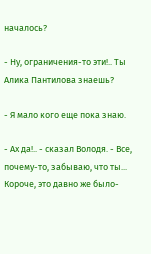началось?

- Ну, ограничения-то эти!.. Ты Алика Пантилова знаешь?

- Я мало кого еще пока знаю.

- Ах да!.. - сказал Володя. - Все, почему-то, забываю, что ты... Короче, это давно же было-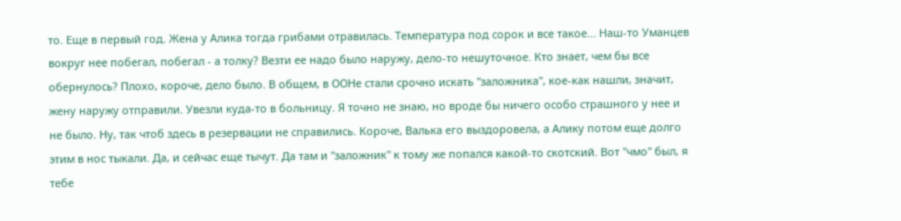то. Еще в первый год. Жена у Алика тогда грибами отравилась. Температура под сорок и все такое... Наш-то Уманцев вокруг нее побегал, побегал - а толку? Везти ее надо было наружу, дело-то нешуточное. Кто знает, чем бы все обернулось? Плохо, короче, дело было. В общем, в ООНе стали срочно искать "заложника", кое-как нашли, значит, жену наружу отправили. Увезли куда-то в больницу. Я точно не знаю, но вроде бы ничего особо страшного у нее и не было. Ну, так чтоб здесь в резервации не справились. Короче, Валька его выздоровела, а Алику потом еще долго этим в нос тыкали. Да, и сейчас еще тычут. Да там и "заложник" к тому же попался какой-то скотский. Вот "чмо" был, я тебе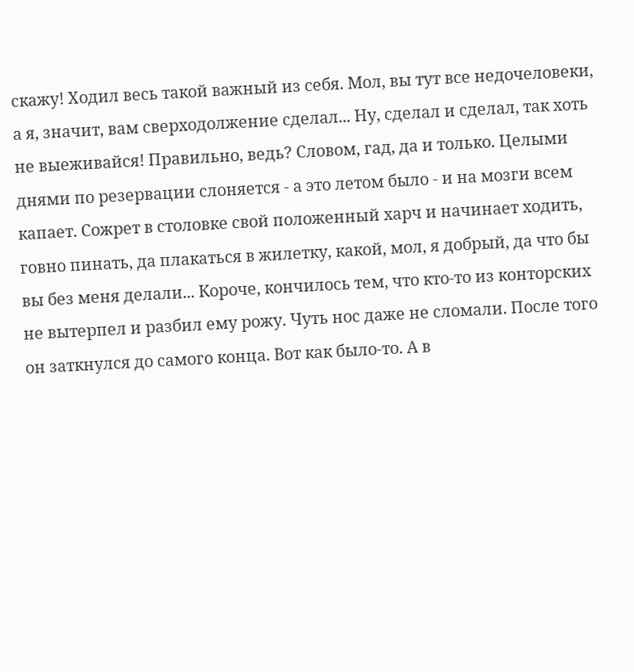скажу! Ходил весь такой важный из себя. Мол, вы тут все недочеловеки, а я, значит, вам сверходолжение сделал... Ну, сделал и сделал, так хоть не выеживайся! Правильно, ведь? Словом, гад, да и только. Целыми днями по резервации слоняется - а это летом было - и на мозги всем капает. Сожрет в столовке свой положенный харч и начинает ходить, говно пинать, да плакаться в жилетку, какой, мол, я добрый, да что бы вы без меня делали... Короче, кончилось тем, что кто-то из конторских не вытерпел и разбил ему рожу. Чуть нос даже не сломали. После того он заткнулся до самого конца. Вот как было-то. А в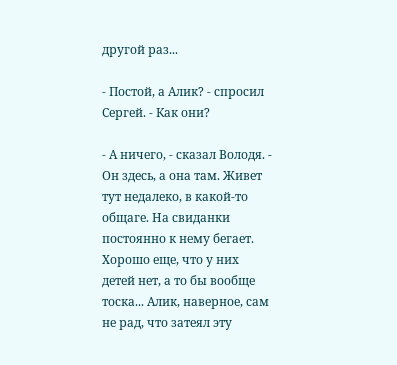другой раз...

- Постой, а Алик? - спросил Сергей. - Как они?

- А ничего, - сказал Володя. - Он здесь, а она там. Живет тут недалеко, в какой-то общаге. На свиданки постоянно к нему бегает. Хорошо еще, что у них детей нет, а то бы вообще тоска... Алик, наверное, сам не рад, что затеял эту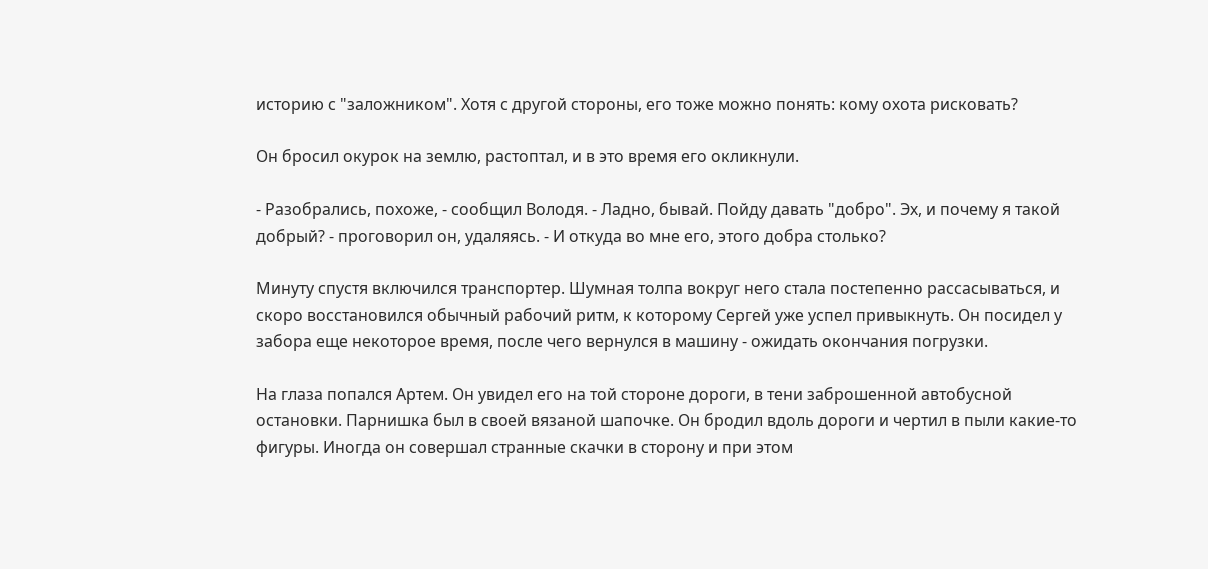историю с "заложником". Хотя с другой стороны, его тоже можно понять: кому охота рисковать?

Он бросил окурок на землю, растоптал, и в это время его окликнули.

- Разобрались, похоже, - сообщил Володя. - Ладно, бывай. Пойду давать "добро". Эх, и почему я такой добрый? - проговорил он, удаляясь. - И откуда во мне его, этого добра столько?

Минуту спустя включился транспортер. Шумная толпа вокруг него стала постепенно рассасываться, и скоро восстановился обычный рабочий ритм, к которому Сергей уже успел привыкнуть. Он посидел у забора еще некоторое время, после чего вернулся в машину - ожидать окончания погрузки.

На глаза попался Артем. Он увидел его на той стороне дороги, в тени заброшенной автобусной остановки. Парнишка был в своей вязаной шапочке. Он бродил вдоль дороги и чертил в пыли какие-то фигуры. Иногда он совершал странные скачки в сторону и при этом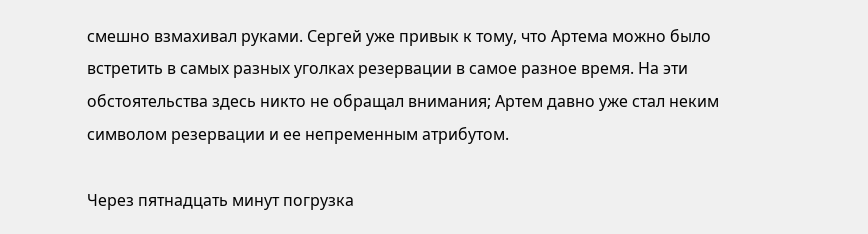смешно взмахивал руками. Сергей уже привык к тому, что Артема можно было встретить в самых разных уголках резервации в самое разное время. На эти обстоятельства здесь никто не обращал внимания; Артем давно уже стал неким символом резервации и ее непременным атрибутом.

Через пятнадцать минут погрузка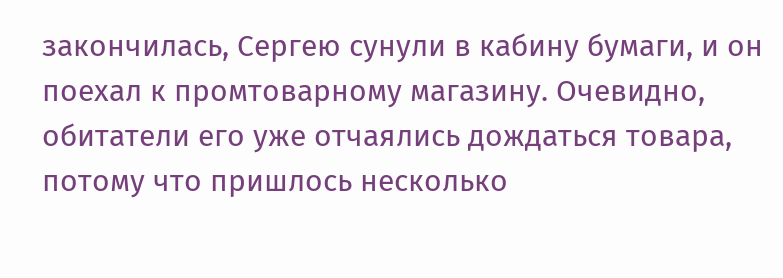закончилась, Сергею сунули в кабину бумаги, и он поехал к промтоварному магазину. Очевидно, обитатели его уже отчаялись дождаться товара, потому что пришлось несколько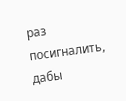раз посигналить, дабы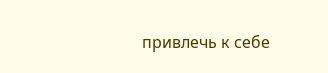привлечь к себе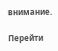внимание.

Перейти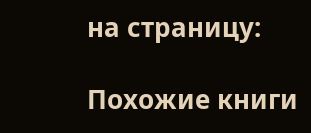на страницу:

Похожие книги